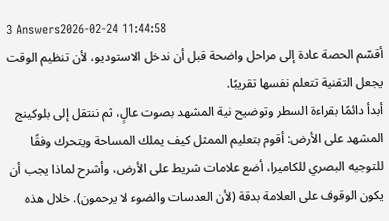3 Answers2026-02-24 11:44:58
أقسّم الحصة عادة إلى مراحل واضحة قبل أن ندخل الاستوديو، لأن تنظيم الوقت يجعل التقنية تتعلم نفسها تقريبًا.
أبدأ دائمًا بقراءة السطر وتوضيح نية المشهد بصوت عالٍ، ثم ننتقل إلى بلوكينج المشهد على الأرض: أقوم بتعليم الممثل كيف يملك المساحة ويتحرك وفقًا للتوجيه البصري للكاميرا، أضع علامات شريط على الأرض، وأشرح لماذا يجب أن يكون الوقوف على العلامة بدقة (لأن العدسات والضوء لا يرحمون). خلال هذه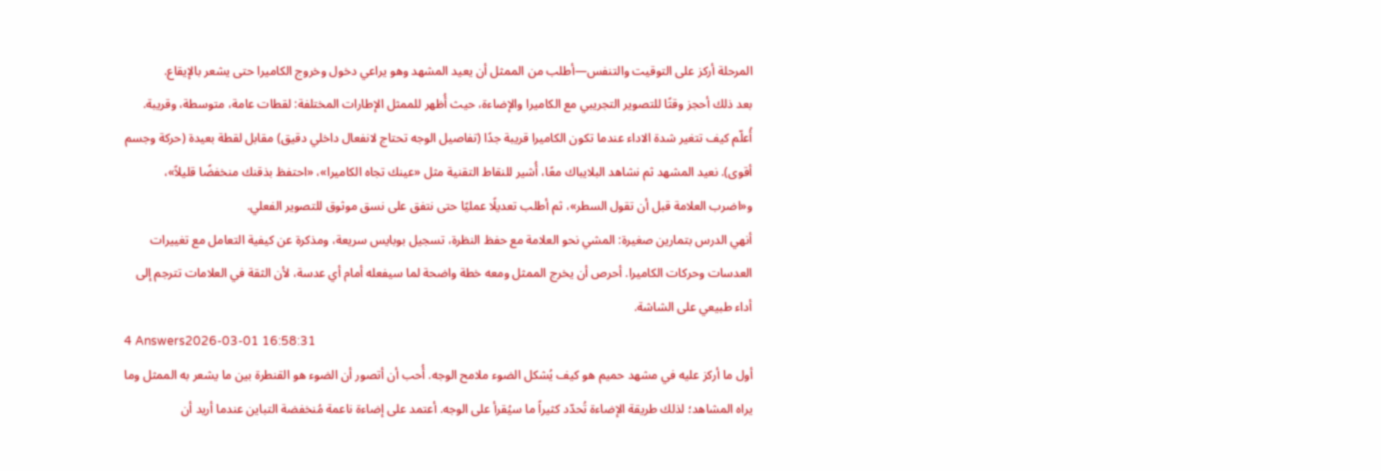المرحلة أركز على التوقيت والتنفس—أطلب من الممثل أن يعيد المشهد وهو يراعي دخول وخروج الكاميرا حتى يشعر بالإيقاع.
بعد ذلك أحجز وقتًا للتصوير التجريبي مع الكاميرا والإضاءة، حيث أُظهر للممثل الإطارات المختلفة: لقطات عامة، متوسطة، وقريبة. أُعلّم كيف تتغير شدة الاداء عندما تكون الكاميرا قريبة جدًا (تفاصيل الوجه تحتاج لانفعال داخلي دقيق) مقابل لقطة بعيدة (حركة وجسم أقوى). نعيد المشهد ثم نشاهد البلايباك معًا، أُشير للنقاط التقنية مثل «عينك تجاه الكاميرا»، «احتفظ بذقنك منخفضًا قليلاً»، و«اضرب العلامة قبل أن تقول السطر»، ثم أطلب تعديلًا عمليًا حتى نتفق على نسق موثوق للتصوير الفعلي.
أنهي الدرس بتمارين صغيرة: المشي نحو العلامة مع حفظ النظرة، تسجيل بوبايس سريعة، ومذكرة عن كيفية التعامل مع تغييرات العدسات وحركات الكاميرا. أحرص أن يخرج الممثل ومعه خطة واضحة لما سيفعله أمام أي عدسة، لأن الثقة في العلامات تترجم إلى أداء طبيعي على الشاشة.
4 Answers2026-03-01 16:58:31
أول ما أركز عليه في مشهد حميم هو كيف يُشكل الضوء ملامح الوجه. أُحب أن أتصور أن الضوء هو القنطرة بين ما يشعر به الممثل وما يراه المشاهد؛ لذلك طريقة الإضاءة تُحدّد كثيراً ما سيُقرأ على الوجه. أعتمد على إضاءة ناعمة مُنخفضة التباين عندما أريد أن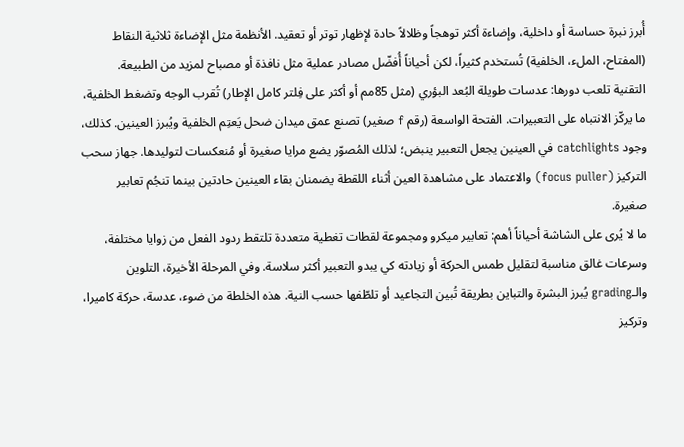أُبرز نبرة حساسة أو داخلية، وإضاءة أكثر توهجاً وظلالاً حادة لإظهار توتر أو تعقيد. الأنظمة مثل الإضاءة ثلاثية النقاط (المفتاح، الملء، الخلفية) تُستخدم كثيراً، لكن أحياناً أُفضّل مصادر عملية مثل نافذة أو مصباح لمزيد من الطبيعة.
التقنية تلعب دورها: عدسات طويلة البُعد البؤري (مثل 85مم أو أكثر على فِلتر كامل الإطار) تُقرب الوجه وتضغط الخلفية، ما يركّز الانتباه على التعبيرات. الفتحة الواسعة (رقم f صغير) تصنع عمق ميدان ضحل يَعتِم الخلفية ويُبرز العينين. كذلك، وجود catchlights في العينين يجعل التعبير ينبض؛ لذلك المُصوّر يضع مرايا صغيرة أو مُنعكسات لتوليدها. جهاز سحب التركيز (focus puller) والاعتماد على مشاهدة العين أثناء اللقطة يضمنان بقاء العينين حادتين بينما تنجُم تعابير صغيرة.
ما لا يُرى على الشاشة أحياناً أهم: تعابير ميكرو ومجموعة لقطات تغطية متعددة تلتقط ردود الفعل من زوايا مختلفة، وسرعات غالق مناسبة لتقليل طمس الحركة أو زيادته كي يبدو التعبير أكثر سلاسة. وفي المرحلة الأخيرة، التلوين والـgrading يُبرز البشرة والتباين بطريقة تُبين التجاعيد أو تلطّفها حسب النية. هذه الخلطة من ضوء، عدسة، حركة كاميرا، وتركيز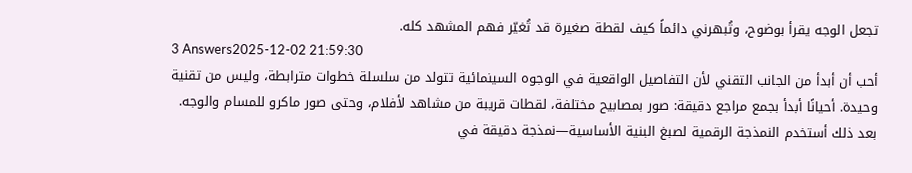تجعل الوجه يقرأ بوضوح، وتُبهرني دائماً كيف لقطة صغيرة قد تُغيّر فهم المشهد كله.
3 Answers2025-12-02 21:59:30
أحب أن أبدأ من الجانب التقني لأن التفاصيل الواقعية في الوجوه السينمائية تتولد من سلسلة خطوات مترابطة، وليس من تقنية وحيدة. أحيانًا أبدأ بجمع مراجع دقيقة: صور بمصابيح مختلفة، لقطات قريبة من مشاهد لأفلام، وحتى صور ماكرو للمسام والوجه. بعد ذلك أستخدم النمذجة الرقمية لصبغ البنية الأساسية—نمذجة دقيقة في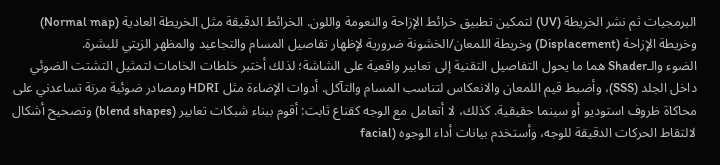البرمجيات ثم نشر الخريطة (UV) لتمكين تطبيق خرائط الإزاحة والنعومة واللون. الخرائط الدقيقة مثل الخريطة العادية (Normal map) وخريطة الإزاحة (Displacement) وخريطة اللمعان/الخشونة ضرورية لإظهار تفاصيل المسام والتجاعيد والمظهر الزيتي للبشرة.
الضوء والـShader هما ما يحول التفاصيل التقنية إلى تعابير واقعية على الشاشة؛ لذلك أختبر خلطات الخامات لتمثيل التشتت الضوئي داخل الجلد (SSS)، وأضبط قيم اللمعان والانعكاس لتناسب المسام والتآكل. أدوات الإضاءة مثل HDRI ومصادر ضوئية مرنة تساعدني على محاكاة ظروف استوديو أو سينما حقيقية. كذلك، لا أتعامل مع الوجه كقناع ثابت: أقوم ببناء شبكات تعابير (blend shapes) وتصحيح أشكال لالتقاط الحركات الدقيقة للوجه، وأستخدم بيانات أداء الوجوه (facial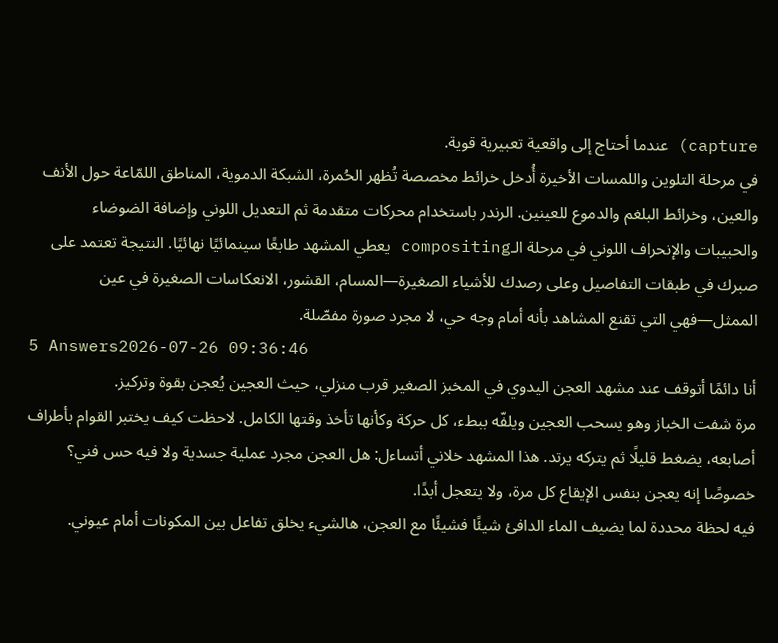capture) عندما أحتاج إلى واقعية تعبيرية قوية.
في مرحلة التلوين واللمسات الأخيرة أُدخل خرائط مخصصة تُظهر الحُمرة، الشبكة الدموية، المناطق اللمّاعة حول الأنف والعين، وخرائط البلغم والدموع للعينين. الرندر باستخدام محركات متقدمة ثم التعديل اللوني وإضافة الضوضاء والحبيبات والإنحراف اللوني في مرحلة الـcompositing يعطي المشهد طابعًا سينمائيًا نهائيًا. النتيجة تعتمد على صبرك في طبقات التفاصيل وعلى رصدك للأشياء الصغيرة—المسام، القشور، الانعكاسات الصغيرة في عين الممثل—فهي التي تقنع المشاهد بأنه أمام وجه حي، لا مجرد صورة مفصّلة.
5 Answers2026-07-26 09:36:46
أنا دائمًا أتوقف عند مشهد العجن اليدوي في المخبز الصغير قرب منزلي، حيث العجين يُعجن بقوة وتركيز.
مرة شفت الخباز وهو يسحب العجين ويلفّه ببطء، كل حركة وكأنها تأخذ وقتها الكامل. لاحظت كيف يختبر القوام بأطراف أصابعه، يضغط قليلًا ثم يتركه يرتد. هذا المشهد خلاني أتساءل: هل العجن مجرد عملية جسدية ولا فيه حس فني؟ خصوصًا إنه يعجن بنفس الإيقاع كل مرة، ولا يتعجل أبدًا.
فيه لحظة محددة لما يضيف الماء الدافئ شيئًا فشيئًا مع العجن، هالشيء يخلق تفاعل بين المكونات أمام عيوني.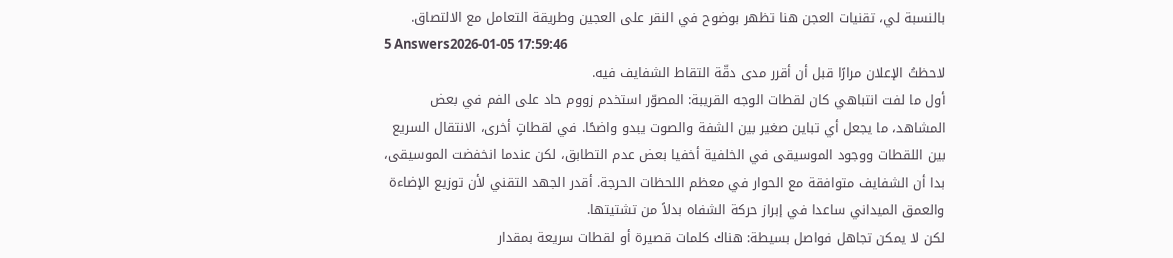بالنسبة لي، تقنيات العجن هنا تظهر بوضوح في النقر على العجين وطريقة التعامل مع الالتصاق.
5 Answers2026-01-05 17:59:46
لاحظتُ الإعلان مرارًا قبل أن أقرر مدى دقّة التقاط الشفايف فيه.
أول ما لفت انتباهي كان لقطات الوجه القريبة: المصوّر استخدم زووم حاد على الفم في بعض المشاهد، ما يجعل أي تباين صغير بين الشفة والصوت يبدو واضحًا. في لقطاتٍ أخرى، الانتقال السريع بين اللقطات ووجود الموسيقى في الخلفية أخفيا بعض عدم التطابق، لكن عندما انخفضت الموسيقى، بدا أن الشفايف متوافقة مع الحوار في معظم اللحظات الحرجة. أقدر الجهد التقني لأن توزيع الإضاءة والعمق الميداني ساعدا في إبراز حركة الشفاه بدلاً من تشتيتها.
لكن لا يمكن تجاهل فواصل بسيطة: هناك كلمات قصيرة أو لقطات سريعة بمقدار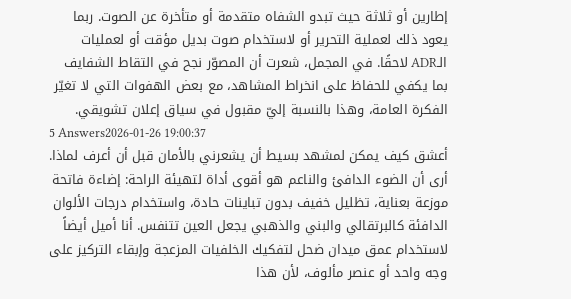إطارين أو ثلاثة حيث تبدو الشفاه متقدمة أو متأخرة عن الصوت. ربما يعود ذلك لعملية التحرير أو لاستخدام صوت بديل مؤقت أو لعمليات الـADR لاحقًا. في المجمل، شعرت أن المصوّر نجح في التقاط الشفايف بما يكفي للحفاظ على انخراط المشاهد، مع بعض الهفوات التي لا تغيّر الفكرة العامة، وهذا بالنسبة إليّ مقبول في سياق إعلان تشويقي.
5 Answers2026-01-26 19:00:37
أعشق كيف يمكن لمشهد بسيط أن يشعرني بالأمان قبل أن أعرف لماذا. أرى أن الضوء الدافئ والناعم هو أقوى أداة لتهيئة الراحة: إضاءة فاتحة موزعة بعناية، تظليل خفيف بدون تباينات حادة، واستخدام درجات الألوان الدافئة كالبرتقالي والبني والذهبي يجعل العين تتنفس. أنا أميل أيضاً لاستخدام عمق ميدان ضحل لتفكيك الخلفيات المزعجة وإبقاء التركيز على وجه واحد أو عنصر مألوف، لأن هذا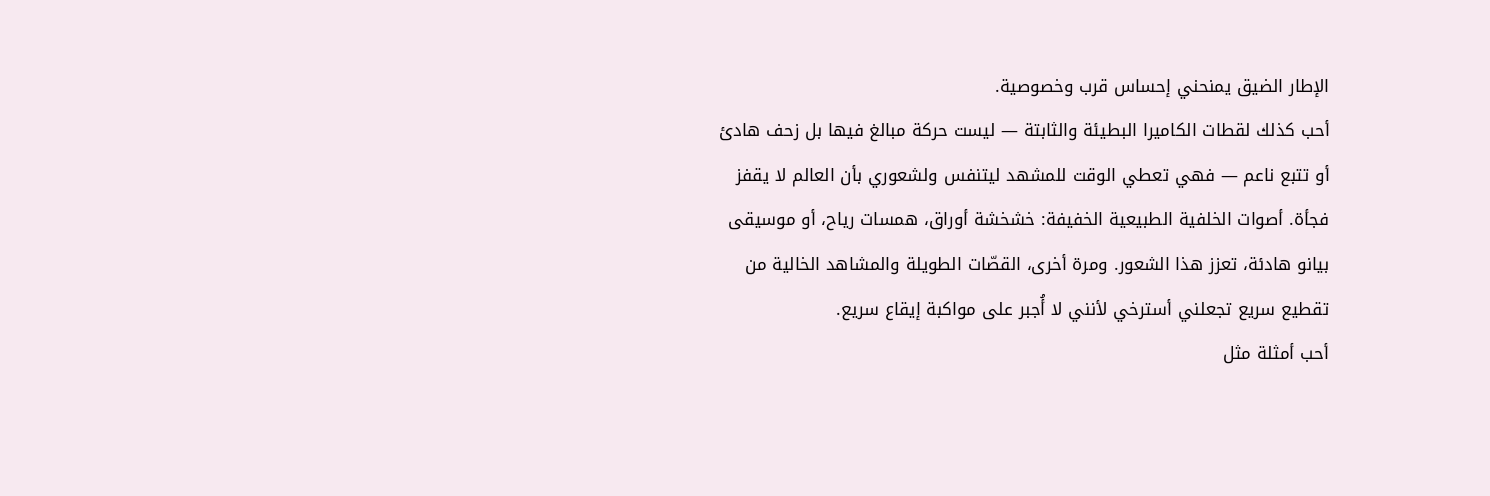الإطار الضيق يمنحني إحساس قرب وخصوصية.
أحب كذلك لقطات الكاميرا البطيئة والثابتة — ليست حركة مبالغ فيها بل زحف هادئ أو تتبع ناعم — فهي تعطي الوقت للمشهد ليتنفس ولشعوري بأن العالم لا يقفز فجأة. أصوات الخلفية الطبيعية الخفيفة: خشخشة أوراق، همسات رياح، أو موسيقى بيانو هادئة، تعزز هذا الشعور. ومرة أخرى، القصّات الطويلة والمشاهد الخالية من تقطيع سريع تجعلني أسترخي لأنني لا أُجبر على مواكبة إيقاع سريع.
أحب أمثلة مثل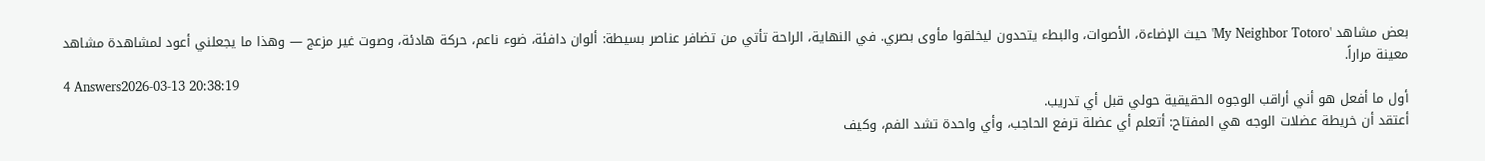بعض مشاهد 'My Neighbor Totoro' حيث الإضاءة، الأصوات، والبطء يتحدون ليخلقوا مأوى بصري. في النهاية، الراحة تأتي من تضافر عناصر بسيطة: ألوان دافئة، ضوء ناعم، حركة هادئة، وصوت غير مزعج — وهذا ما يجعلني أعود لمشاهدة مشاهد معينة مراراً.
4 Answers2026-03-13 20:38:19
أول ما أفعل هو أني أراقب الوجوه الحقيقية حولي قبل أي تدريب.
أعتقد أن خريطة عضلات الوجه هي المفتاح: أتعلم أي عضلة ترفع الحاجب، وأي واحدة تشد الفم، وكيف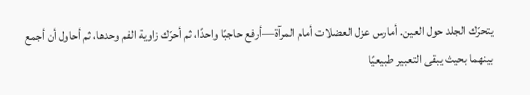يتحرّك الجلد حول العين. أمارس عزل العضلات أمام المرآة—أرفع حاجبًا واحدًا، ثم أحرّك زاوية الفم وحدها، ثم أحاول أن أجمع بينهما بحيث يبقى التعبير طبيعيًا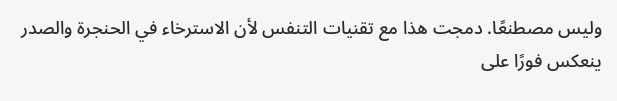وليس مصطنعًا. دمجت هذا مع تقنيات التنفس لأن الاسترخاء في الحنجرة والصدر ينعكس فورًا على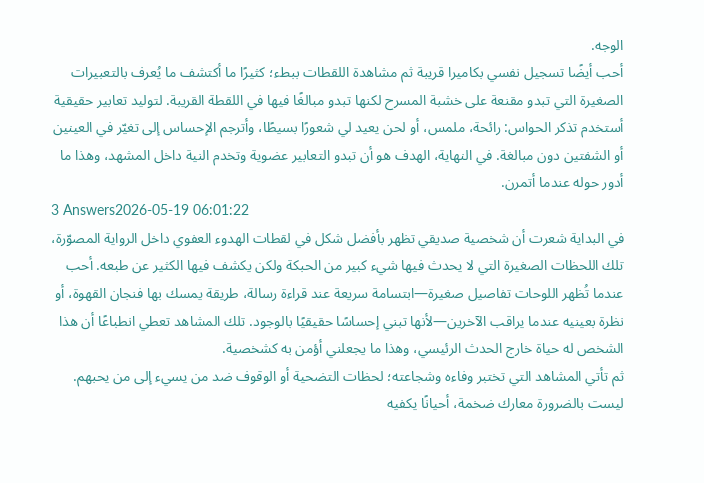الوجه.
أحب أيضًا تسجيل نفسي بكاميرا قريبة ثم مشاهدة اللقطات ببطء؛ كثيرًا ما أكتشف ما يُعرف بالتعبيرات الصغيرة التي تبدو مقنعة على خشبة المسرح لكنها تبدو مبالغًا فيها في اللقطة القريبة. لتوليد تعابير حقيقية أستخدم تذكر الحواس: رائحة، ملمس، أو لحن يعيد لي شعورًا بسيطًا، وأترجم الإحساس إلى تغيّر في العينين أو الشفتين دون مبالغة. في النهاية، الهدف هو أن تبدو التعابير عضوية وتخدم النية داخل المشهد، وهذا ما أدور حوله عندما أتمرن.
3 Answers2026-05-19 06:01:22
في البداية شعرت أن شخصية صديقي تظهر بأفضل شكل في لقطات الهدوء العفوي داخل الرواية المصوّرة، تلك اللحظات الصغيرة التي لا يحدث فيها شيء كبير من الحبكة ولكن يكشف فيها الكثير عن طبعه. أحب عندما تُظهر اللوحات تفاصيل صغيرة—ابتسامة سريعة عند قراءة رسالة، طريقة يمسك بها فنجان القهوة، أو نظرة بعينيه عندما يراقب الآخرين—لأنها تبني إحساسًا حقيقيًا بالوجود. تلك المشاهد تعطي انطباعًا أن هذا الشخص له حياة خارج الحدث الرئيسي، وهذا ما يجعلني أؤمن به كشخصية.
ثم تأتي المشاهد التي تختبر وفاءه وشجاعته؛ لحظات التضحية أو الوقوف ضد من يسيء إلى من يحبهم. ليست بالضرورة معارك ضخمة، أحيانًا يكفيه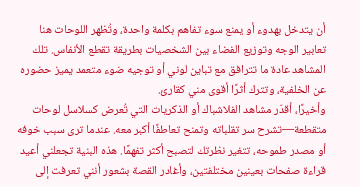أن يتدخل بهدوء أو يمنع سوء تفاهم بكلمة واحدة، وتُظهر اللوحات هنا تعابير الوجه وتوزيع الفضاء بين الشخصيات بطريقة تقطع الأنفاس. تلك المشاهد عادة ما تترافق مع تباين لوني أو توجيه ضوء متعمد يميز حضوره عن الخلفية، وتترك أثرًا أقوى مني كقارئ.
وأخيرًا، أقدّر مشاهد الفلاشباك أو الذكريات التي تُعرض كسلاسل لوحات متقطعة—تشرح سر تقلباته وتمنح تعاطفًا أكبر معه. عندما ترى سبب خوفه أو مصدر طموحه، تتغير نظرتك لتصبح أكثر تفهمًا. هذه البنية تجعلني أعيد قراءة صفحات بعينين مختلفتين، وأغادر القصة بشعور أنني تعرفت إلى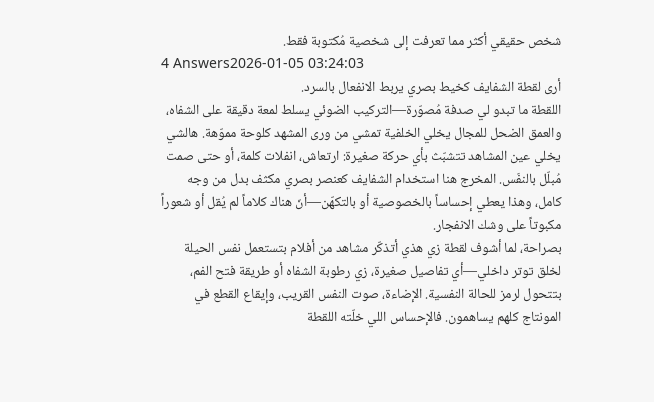شخص حقيقي أكثر مما تعرفت إلى شخصية مُكتوبة فقط.
4 Answers2026-01-05 03:24:03
أرى لقطة الشفايف كخيط بصري يربط الانفعال بالسرد.
اللقطة ما تبدو لي صدفة مُصوّرة—التركيب الضوئي يسلط لمعة دقيقة على الشفاه، والعمق الضحل للمجال يخلي الخلفية تمشي من ورى المشهد كلوحة مموّهة. هالشي يخلي عين المشاهد تتشبّث بأي حركة صغيرة: ارتعاش، انفلات كلمة، أو حتى صمت مُبلّل بالنفَس. المخرج هنا استخدام الشفايف كعنصر بصري مكثف بدل من وجه كامل، وهذا يعطي إحساساً بالخصوصية أو بالتكهّن—أنّ هناك كلاماً لم يُقل أو شعوراً مكبوتاً على وشك الانفجار.
بصراحة، لما أشوف لقطة زي هذي أتذكّر مشاهد من أفلام بتستعمل نفس الحيلة لخلق توتر داخلي—أي تفاصيل صغيرة، زي رطوبة الشفاه أو طريقة فتح الفم، بتتحول لرمز للحالة النفسية. الإضاءة، صوت النفس القريب، وإيقاع القطع في المونتاج كلهم يساهمون. فالإحساس اللي خلّته اللقطة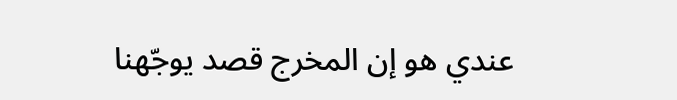عندي هو إن المخرج قصد يوجّهنا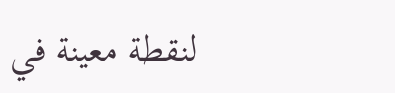لنقطة معينة في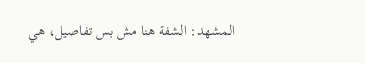المشهد: الشفة هنا مش بس تفاصيل، هي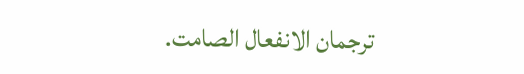ترجمان الانفعال الصامت.